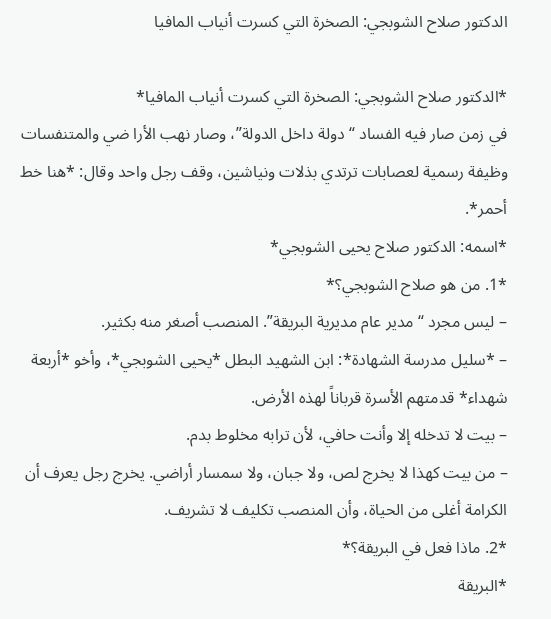الدكتور صلاح الشوبجي: الصخرة التي كسرت أنياب المافيا

*الدكتور صلاح الشوبجي: الصخرة التي كسرت أنياب المافيا*
في زمن صار فيه الفساد “دولة داخل الدولة”، وصار نهب الأرا ضي والمتنفسات وظيفة رسمية لعصابات ترتدي بذلات ونياشين، وقف رجل واحد وقال: *هنا خط أحمر*.
*اسمه: الدكتور صلاح يحيى الشوبجي*
*1. من هو صلاح الشوبجي؟*
– ليس مجرد “مدير عام مديرية البريقة”. المنصب أصغر منه بكثير.
– *سليل مدرسة الشهادة*: ابن الشهيد البطل *يحيى الشوبجي*، وأخو *أربعة شهداء* قدمتهم الأسرة قرباناً لهذه الأرض.
– بيت لا تدخله إلا وأنت حافي، لأن ترابه مخلوط بدم.
– من بيت كهذا لا يخرج لص، ولا جبان، ولا سمسار أراضي. يخرج رجل يعرف أن الكرامة أغلى من الحياة، وأن المنصب تكليف لا تشريف.
*2. ماذا فعل في البريقة؟*
*البريقة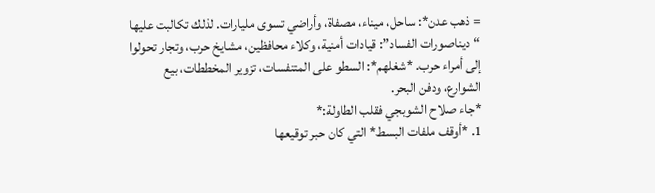= ذهب عدن*: ساحل، ميناء، مصفاة، وأراضي تسوى مليارات. لذلك تكالبت عليها “ديناصورات الفساد”: قيادات أمنية، وكلاء محافظين، مشايخ حرب، وتجار تحولوا إلى أمراء حرب. *شغلهم*: السطو على المتنفسات، تزوير المخططات، بيع الشوارع، ودفن البحر.
*جاء صلاح الشوبجي فقلب الطاولة:*
1. *أوقف ملفات البسط* التي كان حبر توقيعها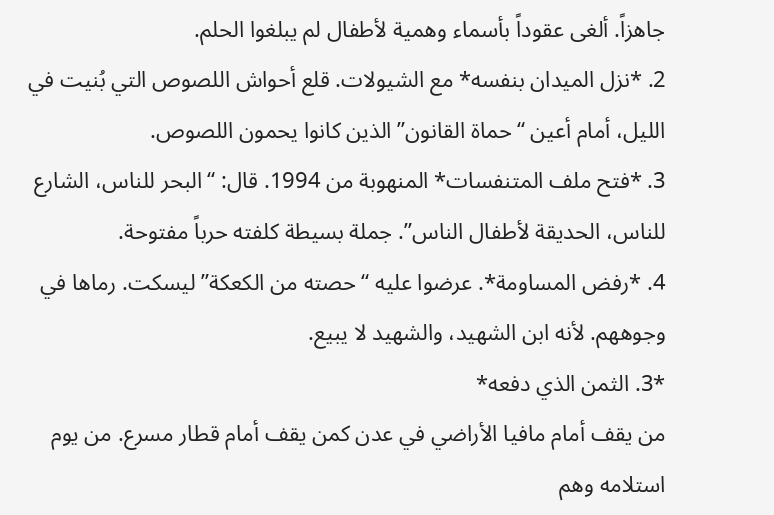جاهزاً. ألغى عقوداً بأسماء وهمية لأطفال لم يبلغوا الحلم.
2. *نزل الميدان بنفسه* مع الشيولات. قلع أحواش اللصوص التي بُنيت في الليل، أمام أعين “حماة القانون” الذين كانوا يحمون اللصوص.
3. *فتح ملف المتنفسات* المنهوبة من 1994. قال: “البحر للناس، الشارع للناس، الحديقة لأطفال الناس”. جملة بسيطة كلفته حرباً مفتوحة.
4. *رفض المساومة*. عرضوا عليه “حصته من الكعكة” ليسكت. رماها في وجوههم. لأنه ابن الشهيد، والشهيد لا يبيع.
*3. الثمن الذي دفعه*
من يقف أمام مافيا الأراضي في عدن كمن يقف أمام قطار مسرع. من يوم استلامه وهم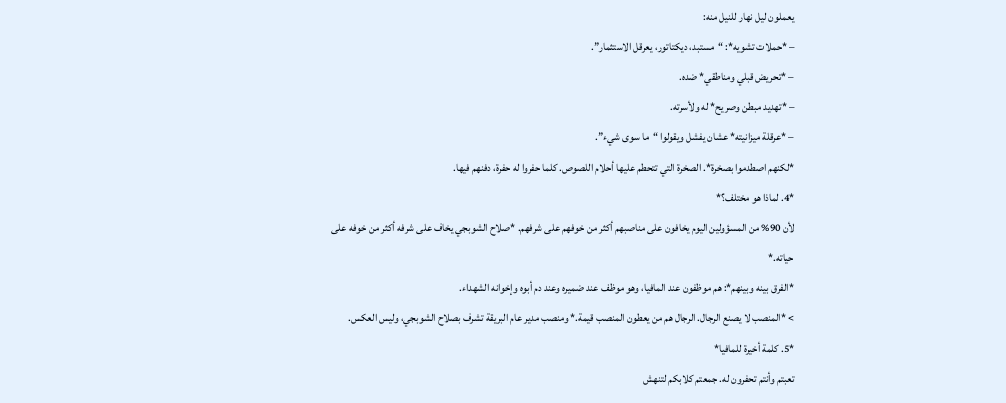يعملون ليل نهار للنيل منه:
– *حملات تشويه*: “مستبد، ديكتاتور، يعرقل الاستثمار”.
– *تحريض قبلي ومناطقي* ضده.
– *تهديد مبطن وصريح* له ولأسرته.
– *عرقلة ميزانيته* عشان يفشل ويقولوا “ما سوى شيء”.
*لكنهم اصطدموا بصخرة*. الصخرة التي تتحطم عليها أحلام اللصوص. كلما حفروا له حفرة، دفنهم فيها.
*4. لماذا هو مختلف؟*
لأن 90% من المسؤولين اليوم يخافون على مناصبهم أكثر من خوفهم على شرفهم. *صلاح الشوبجي يخاف على شرفه أكثر من خوفه على حياته.*
*الفرق بينه وبينهم*: هم موظفون عند المافيا، وهو موظف عند ضميره وعند دم أبوه وإخوانه الشهداء.
> *المنصب لا يصنع الرجال. الرجال هم من يعطون المنصب قيمة.* ومنصب مدير عام البريقة تشرف بصلاح الشوبجي، وليس العكس.
*5. كلمة أخيرة للمافيا*
تعبتم وأنتم تحفرون له. جمعتم كلابكم لتنهش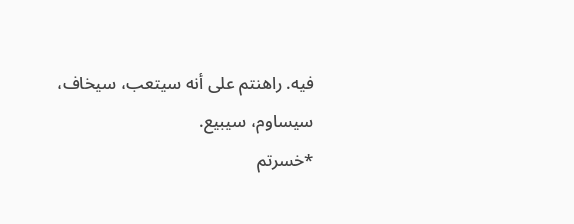فيه. راهنتم على أنه سيتعب، سيخاف، سيساوم، سيبيع.
*خسرتم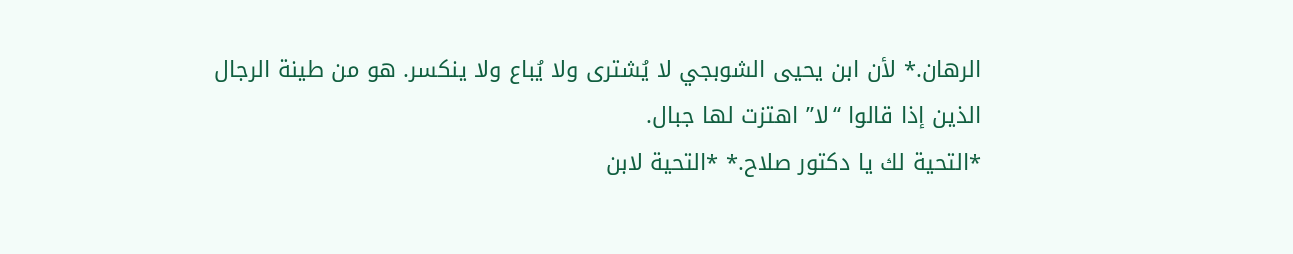الرهان.* لأن ابن يحيى الشوبجي لا يُشترى ولا يُباع ولا ينكسر. هو من طينة الرجال الذين إذا قالوا “لا” اهتزت لها جبال.
*التحية لك يا دكتور صلاح.* *التحية لابن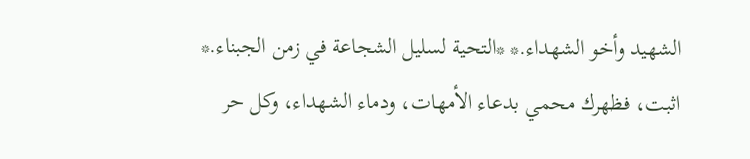الشهيد وأخو الشهداء.* *التحية لسليل الشجاعة في زمن الجبناء.*
اثبت، فظهرك محمي بدعاء الأمهات، ودماء الشهداء، وكل حر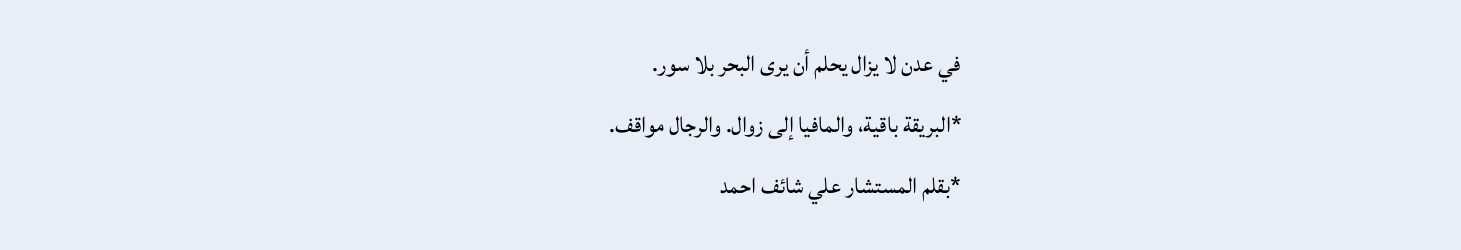في عدن لا يزال يحلم أن يرى البحر بلا سور.
*البريقة باقية، والمافيا إلى زوال. والرجال مواقف.
*بقلم المستشار علي شائف احمد